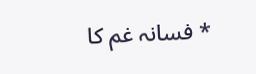* فسانہ غم کا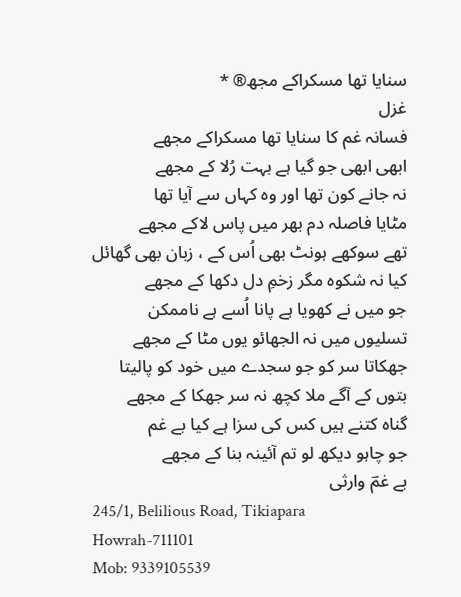سنایا تھا مسکراکے مجھ® *
غزل
فسانہ غم کا سنایا تھا مسکراکے مجھے
ابھی ابھی جو گیا ہے بہت رُلا کے مجھے
نہ جانے کون تھا اور وہ کہاں سے آیا تھا
مٹایا فاصلہ دم بھر میں پاس لاکے مجھے
تھے سوکھے ہونٹ بھی اُس کے ، زبان بھی گھائل
کیا نہ شکوہ مگر زخمِ دل دکھا کے مجھے
جو میں نے کھویا ہے پانا اُسے ہے ناممکن
تسلیوں میں نہ الجھائو یوں مٹا کے مجھے
جھکاتا سر کو جو سجدے میں خود کو پالیتا
بتوں کے آگے ملا کچھ نہ سر جھکا کے مجھے
گناہ کتنے ہیں کس کی سزا ہے کیا بے غم
جو چاہو دیکھ لو تم آئینہ بنا کے مجھے
بے غمؔ وارثی
245/1, Belilious Road, Tikiapara
Howrah-711101
Mob: 9339105539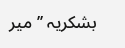بشکریہ ’’میر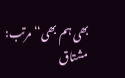بھی ہم بھی‘‘ مرتب: مشتاق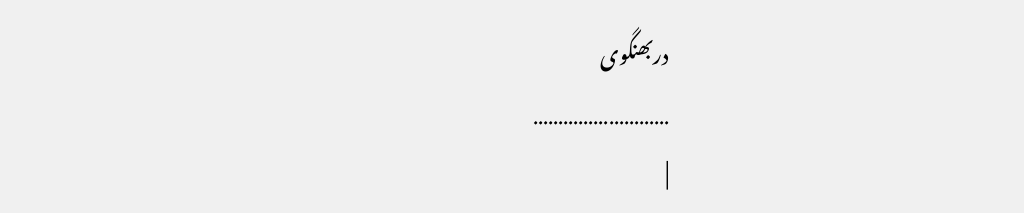دربھنگوی
………………………
|